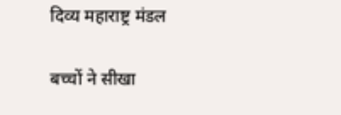दिव्य महाराष्ट्र मंडल

बच्चों ने सीखा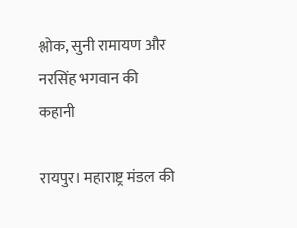श्लोक, सुनी रामायण और नरसिंह भगवान की कहानी

रायपुर। महाराष्ट्र मंडल की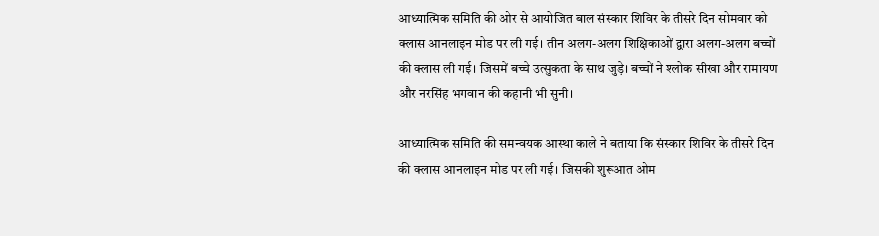आध्यात्मिक समिति की ओर से आयोजित बाल संस्कार शिविर के तीसरे दिन सोमवार को क्लास आनलाइन मोड पर ली गई। तीन अलग-अलग शिक्षिकाओं द्वारा अलग-अलग बच्चों की क्लास ली गई। जिसमें बच्चे उत्सुकता के साथ जुड़े। बच्चों ने श्लोक सीखा और रामायण और नरसिंह भगवान की कहानी भी सुनी।

आध्यात्मिक समिति की समन्वयक आस्था काले ने बताया कि संस्कार शिविर के तीसरे दिन की क्लास आनलाइन मोड पर ली गई। जिसकी शुरूआत ओम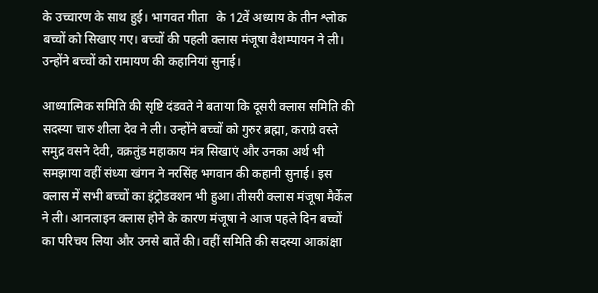के उच्चारण के साथ हुई। भागवत गीता   के 12वें अध्याय के तीन श्लोक बच्चों को सिखाए गए। बच्चों की पहली क्लास मंजूषा वैशम्पायन ने ली। उन्होंने बच्चों को रामायण की कहानियां सुनाई।

आध्यात्मिक समिति की सृष्टि दंडवते ने बताया कि दूसरी क्लास समिति की सदस्या चारु शीला देव ने ली। उन्होंने बच्चों को गुरुर ब्रह्मा, कराग्रे वस्ते समुद्र वसने देवी, वक्रतुंड महाकाय मंत्र सिखाएं और उनका अर्थ भी समझाया वहीं संध्या खंगन ने नरसिंह भगवान की कहानी सुनाई। इस क्लास में सभी बच्चों का इंट्रोडक्शन भी हुआ। तीसरी क्लास मंजूषा मैर्केल ने ली। आनलाइन क्लास होने के कारण मंजूषा ने आज पहले दिन बच्चों का परिचय लिया और उनसे बातें की। वहीं समिति की सदस्या आकांक्षा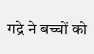गद्रे ने बच्चों को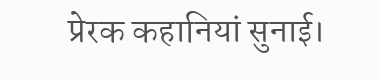प्रेरक कहानियां सुनाई।